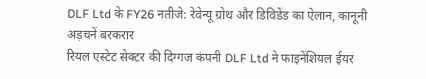DLF Ltd के FY26 नतीजे: रेवेन्यू ग्रोथ और डिविडेंड का ऐलान, कानूनी अड़चनें बरकरार
रियल एस्टेट सेक्टर की दिग्गज कंपनी DLF Ltd ने फाइनेंशियल ईयर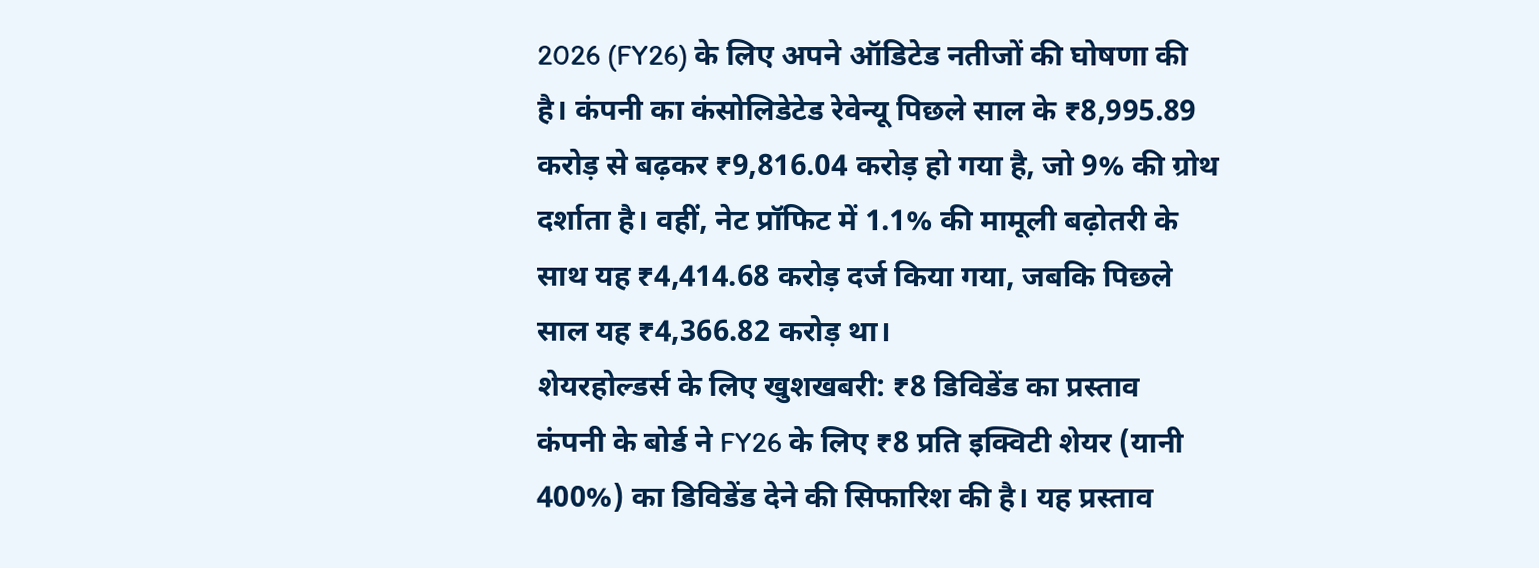2026 (FY26) के लिए अपने ऑडिटेड नतीजों की घोषणा की है। कंपनी का कंसोलिडेटेड रेवेन्यू पिछले साल के ₹8,995.89 करोड़ से बढ़कर ₹9,816.04 करोड़ हो गया है, जो 9% की ग्रोथ दर्शाता है। वहीं, नेट प्रॉफिट में 1.1% की मामूली बढ़ोतरी के साथ यह ₹4,414.68 करोड़ दर्ज किया गया, जबकि पिछले साल यह ₹4,366.82 करोड़ था।
शेयरहोल्डर्स के लिए खुशखबरी: ₹8 डिविडेंड का प्रस्ताव
कंपनी के बोर्ड ने FY26 के लिए ₹8 प्रति इक्विटी शेयर (यानी 400%) का डिविडेंड देने की सिफारिश की है। यह प्रस्ताव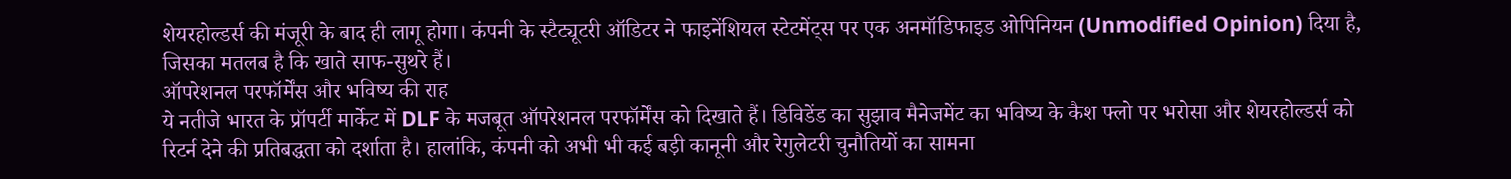शेयरहोल्डर्स की मंजूरी के बाद ही लागू होगा। कंपनी के स्टैट्यूटरी ऑडिटर ने फाइनेंशियल स्टेटमेंट्स पर एक अनमॉडिफाइड ओपिनियन (Unmodified Opinion) दिया है, जिसका मतलब है कि खाते साफ-सुथरे हैं।
ऑपरेशनल परफॉर्मेंस और भविष्य की राह
ये नतीजे भारत के प्रॉपर्टी मार्केट में DLF के मजबूत ऑपरेशनल परफॉर्मेंस को दिखाते हैं। डिविडेंड का सुझाव मैनेजमेंट का भविष्य के कैश फ्लो पर भरोसा और शेयरहोल्डर्स को रिटर्न देने की प्रतिबद्धता को दर्शाता है। हालांकि, कंपनी को अभी भी कई बड़ी कानूनी और रेगुलेटरी चुनौतियों का सामना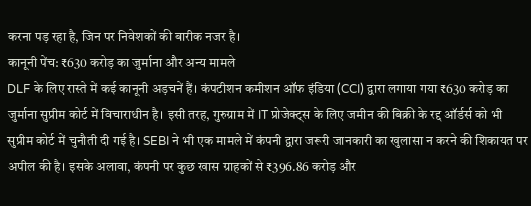करना पड़ रहा है, जिन पर निवेशकों की बारीक नजर है।
कानूनी पेंच: ₹630 करोड़ का जुर्माना और अन्य मामले
DLF के लिए रास्ते में कई कानूनी अड़चनें हैं। कंपटीशन कमीशन ऑफ इंडिया (CCI) द्वारा लगाया गया ₹630 करोड़ का जुर्माना सुप्रीम कोर्ट में विचाराधीन है। इसी तरह, गुरुग्राम में IT प्रोजेक्ट्स के लिए जमीन की बिक्री के रद्द ऑर्डर्स को भी सुप्रीम कोर्ट में चुनौती दी गई है। SEBI ने भी एक मामले में कंपनी द्वारा जरूरी जानकारी का खुलासा न करने की शिकायत पर अपील की है। इसके अलावा, कंपनी पर कुछ खास ग्राहकों से ₹396.86 करोड़ और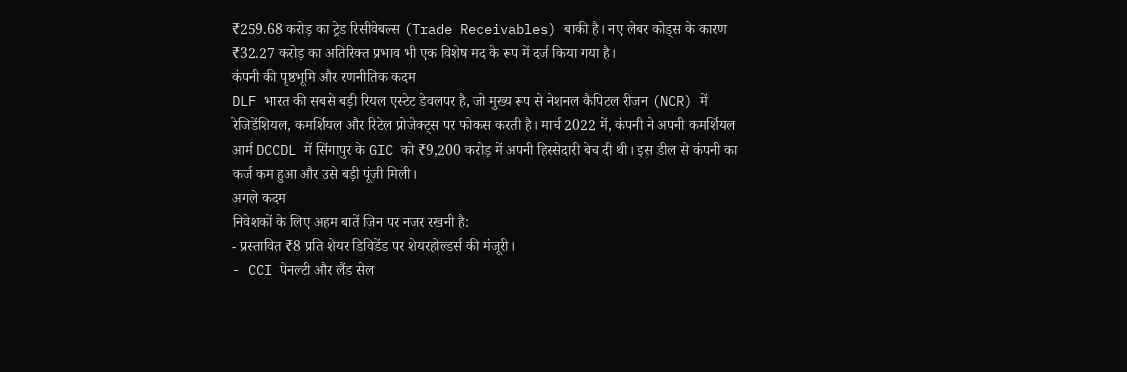₹259.68 करोड़ का ट्रेड रिसीवेबल्स (Trade Receivables) बाकी है। नए लेबर कोड्स के कारण ₹32.27 करोड़ का अतिरिक्त प्रभाव भी एक विशेष मद के रूप में दर्ज किया गया है।
कंपनी की पृष्ठभूमि और रणनीतिक कदम
DLF भारत की सबसे बड़ी रियल एस्टेट डेवलपर है, जो मुख्य रूप से नेशनल कैपिटल रीजन (NCR) में रेजिडेंशियल, कमर्शियल और रिटेल प्रोजेक्ट्स पर फोकस करती है। मार्च 2022 में, कंपनी ने अपनी कमर्शियल आर्म DCCDL में सिंगापुर के GIC को ₹9,200 करोड़ में अपनी हिस्सेदारी बेच दी थी। इस डील से कंपनी का कर्ज कम हुआ और उसे बड़ी पूंजी मिली।
अगले कदम
निवेशकों के लिए अहम बातें जिन पर नजर रखनी है:
- प्रस्तावित ₹8 प्रति शेयर डिविडेंड पर शेयरहोल्डर्स की मंजूरी।
- CCI पेनल्टी और लैंड सेल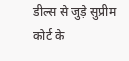डील्स से जुड़े सुप्रीम कोर्ट के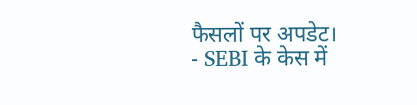फैसलों पर अपडेट।
- SEBI के केस में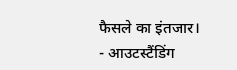फैसले का इंतजार।
- आउटस्टैंडिंग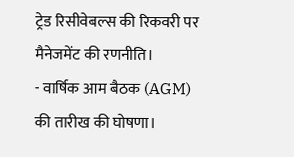ट्रेड रिसीवेबल्स की रिकवरी पर मैनेजमेंट की रणनीति।
- वार्षिक आम बैठक (AGM) की तारीख की घोषणा।